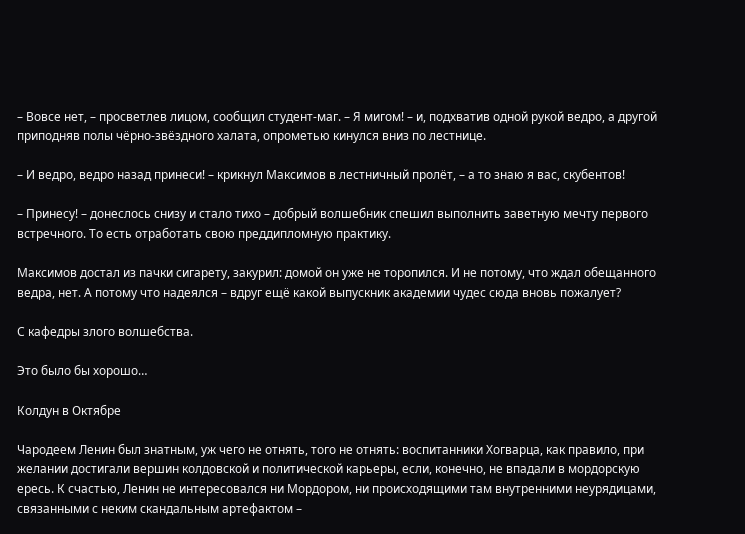– Вовсе нет, – просветлев лицом, сообщил студент-маг. – Я мигом! – и, подхватив одной рукой ведро, а другой приподняв полы чёрно-звёздного халата, опрометью кинулся вниз по лестнице.

– И ведро, ведро назад принеси! – крикнул Максимов в лестничный пролёт, – а то знаю я вас, скубентов!

– Принесу! – донеслось снизу и стало тихо – добрый волшебник спешил выполнить заветную мечту первого встречного. То есть отработать свою преддипломную практику.

Максимов достал из пачки сигарету, закурил: домой он уже не торопился. И не потому, что ждал обещанного ведра, нет. А потому что надеялся – вдруг ещё какой выпускник академии чудес сюда вновь пожалует?

С кафедры злого волшебства.

Это было бы хорошо…

Колдун в Октябре

Чародеем Ленин был знатным, уж чего не отнять, того не отнять: воспитанники Хогварца, как правило, при желании достигали вершин колдовской и политической карьеры, если, конечно, не впадали в мордорскую ересь. К счастью, Ленин не интересовался ни Мордором, ни происходящими там внутренними неурядицами, связанными с неким скандальным артефактом –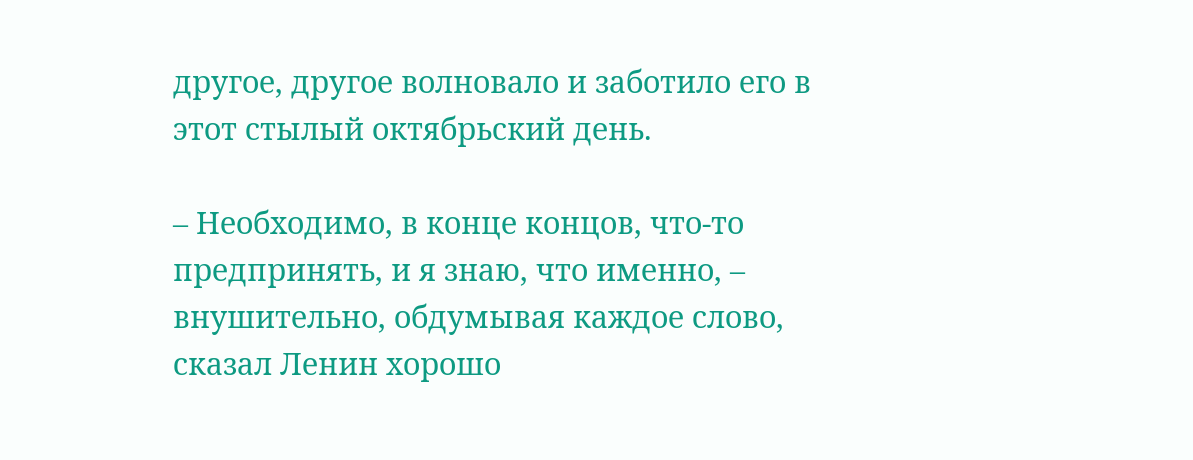другое, другое волновало и заботило его в этот стылый октябрьский день.

– Необходимо, в конце концов, что-то предпринять, и я знаю, что именно, – внушительно, обдумывая каждое слово, сказал Ленин хорошо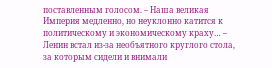поставленным голосом. – Наша великая Империя медленно, но неуклонно катится к политическому и экономическому краху… – Ленин встал из-за необъятного круглого стола, за которым сидели и внимали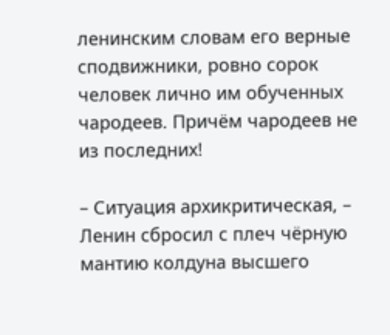ленинским словам его верные сподвижники, ровно сорок человек лично им обученных чародеев. Причём чародеев не из последних!

– Ситуация архикритическая, – Ленин сбросил с плеч чёрную мантию колдуна высшего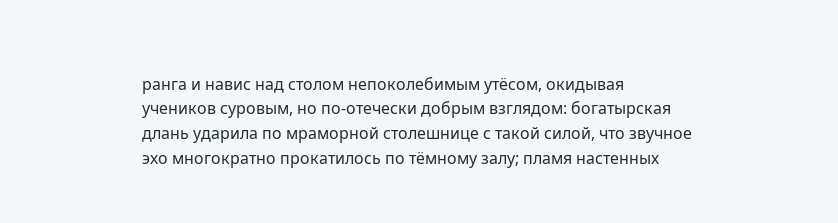ранга и навис над столом непоколебимым утёсом, окидывая учеников суровым, но по-отечески добрым взглядом: богатырская длань ударила по мраморной столешнице с такой силой, что звучное эхо многократно прокатилось по тёмному залу; пламя настенных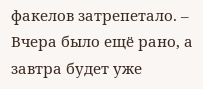факелов затрепетало. – Вчера было ещё рано, а завтра будет уже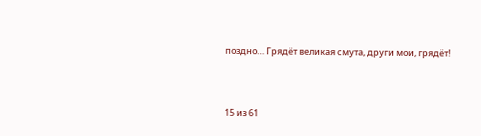поздно… Грядёт великая смута, други мои, грядёт!



15 из 61